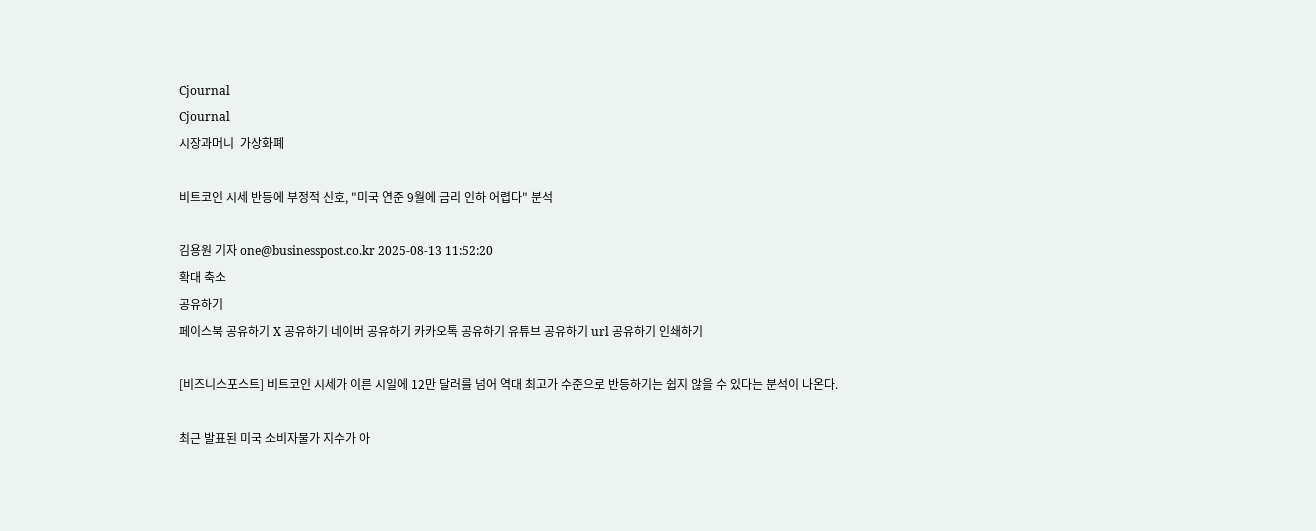Cjournal
Cjournal
시장과머니  가상화폐

비트코인 시세 반등에 부정적 신호, "미국 연준 9월에 금리 인하 어렵다" 분석

김용원 기자 one@businesspost.co.kr 2025-08-13 11:52:20
확대 축소
공유하기
페이스북 공유하기 X 공유하기 네이버 공유하기 카카오톡 공유하기 유튜브 공유하기 url 공유하기 인쇄하기

[비즈니스포스트] 비트코인 시세가 이른 시일에 12만 달러를 넘어 역대 최고가 수준으로 반등하기는 쉽지 않을 수 있다는 분석이 나온다.

최근 발표된 미국 소비자물가 지수가 아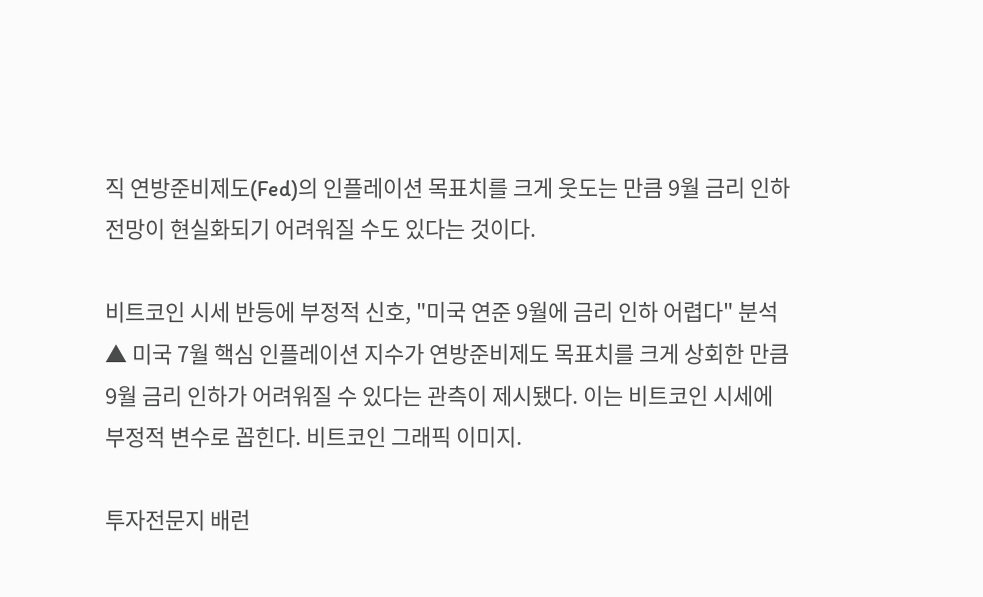직 연방준비제도(Fed)의 인플레이션 목표치를 크게 웃도는 만큼 9월 금리 인하 전망이 현실화되기 어려워질 수도 있다는 것이다.

비트코인 시세 반등에 부정적 신호, "미국 연준 9월에 금리 인하 어렵다" 분석
▲ 미국 7월 핵심 인플레이션 지수가 연방준비제도 목표치를 크게 상회한 만큼 9월 금리 인하가 어려워질 수 있다는 관측이 제시됐다. 이는 비트코인 시세에 부정적 변수로 꼽힌다. 비트코인 그래픽 이미지.

투자전문지 배런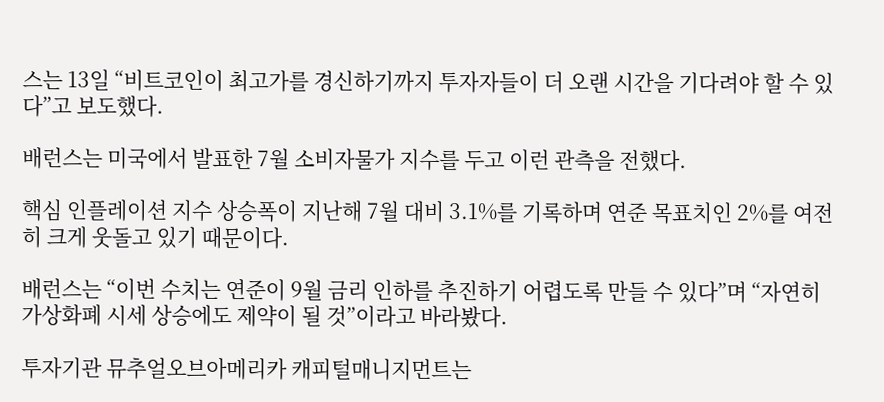스는 13일 “비트코인이 최고가를 경신하기까지 투자자들이 더 오랜 시간을 기다려야 할 수 있다”고 보도했다.

배런스는 미국에서 발표한 7월 소비자물가 지수를 두고 이런 관측을 전했다.

핵심 인플레이션 지수 상승폭이 지난해 7월 대비 3.1%를 기록하며 연준 목표치인 2%를 여전히 크게 웃돌고 있기 때문이다.

배런스는 “이번 수치는 연준이 9월 금리 인하를 추진하기 어렵도록 만들 수 있다”며 “자연히 가상화폐 시세 상승에도 제약이 될 것”이라고 바라봤다.

투자기관 뮤추얼오브아메리카 캐피털매니지먼트는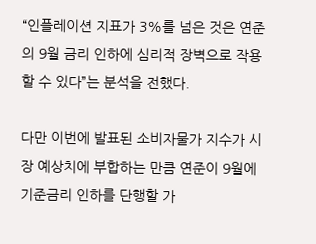“인플레이션 지표가 3%를 넘은 것은 연준의 9월 금리 인하에 심리적 장벽으로 작용할 수 있다”는 분석을 전했다.

다만 이번에 발표된 소비자물가 지수가 시장 예상치에 부합하는 만큼 연준이 9월에 기준금리 인하를 단행할 가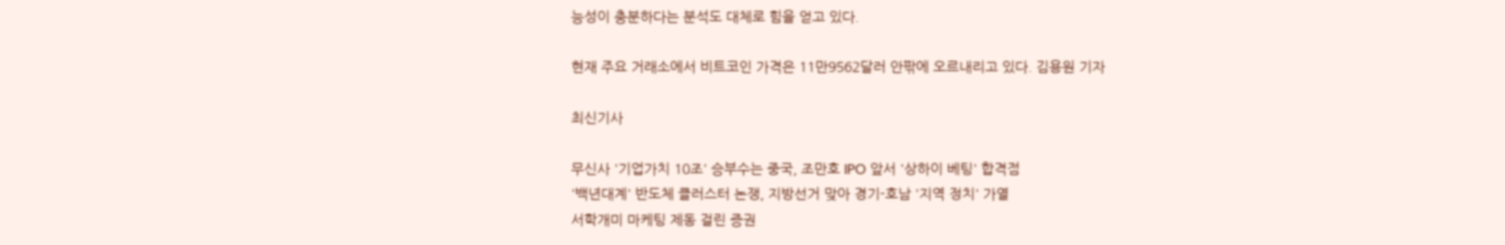능성이 충분하다는 분석도 대체로 힘을 얻고 있다.

현재 주요 거래소에서 비트코인 가격은 11만9562달러 안팎에 오르내리고 있다. 김용원 기자

최신기사

무신사 '기업가치 10조' 승부수는 중국, 조만호 IPO 앞서 '상하이 베팅' 합격점
'백년대계' 반도체 클러스터 논쟁, 지방선거 맞아 경기-호남 '지역 정치' 가열
서학개미 마케팅 제동 걸린 증권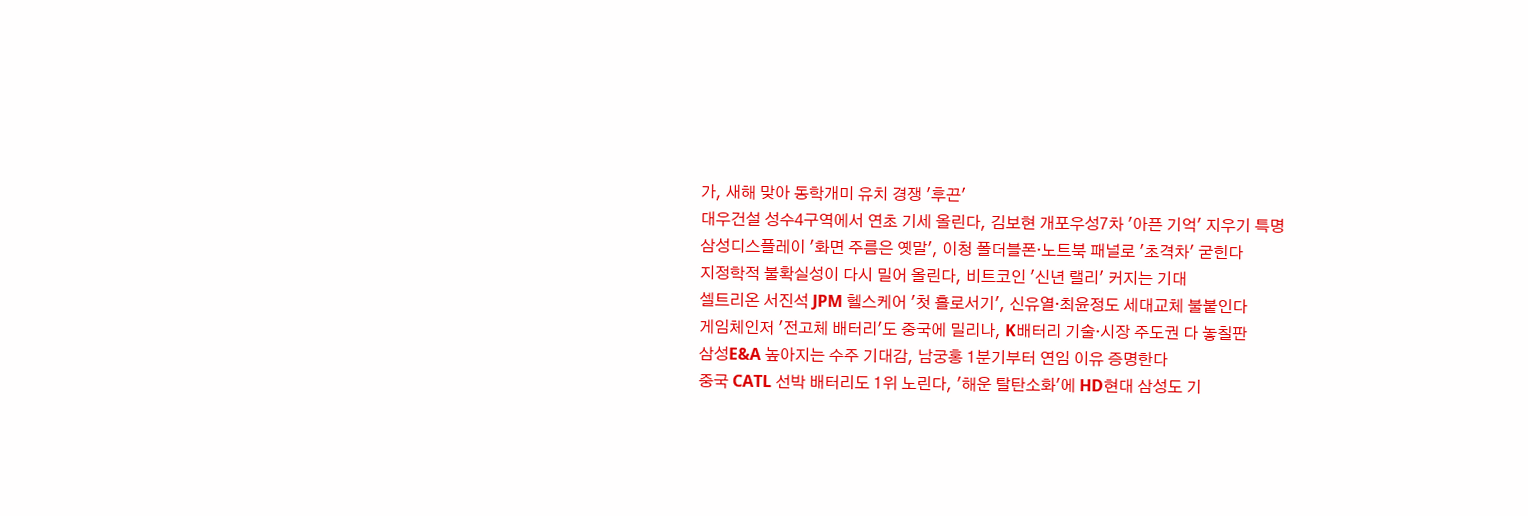가, 새해 맞아 동학개미 유치 경쟁 '후끈'
대우건설 성수4구역에서 연초 기세 올린다, 김보현 개포우성7차 '아픈 기억' 지우기 특명
삼성디스플레이 '화면 주름은 옛말', 이청 폴더블폰·노트북 패널로 '초격차' 굳힌다
지정학적 불확실성이 다시 밀어 올린다, 비트코인 '신년 랠리' 커지는 기대
셀트리온 서진석 JPM 헬스케어 '첫 홀로서기', 신유열·최윤정도 세대교체 불붙인다
게임체인저 '전고체 배터리'도 중국에 밀리나, K배터리 기술·시장 주도권 다 놓칠판
삼성E&A 높아지는 수주 기대감, 남궁홍 1분기부터 연임 이유 증명한다
중국 CATL 선박 배터리도 1위 노린다, '해운 탈탄소화'에 HD현대 삼성도 기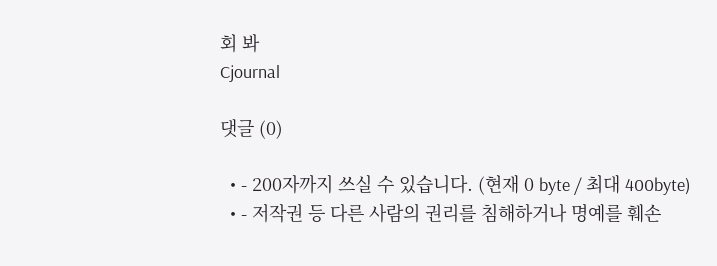회 봐
Cjournal

댓글 (0)

  • - 200자까지 쓰실 수 있습니다. (현재 0 byte / 최대 400byte)
  • - 저작권 등 다른 사람의 권리를 침해하거나 명예를 훼손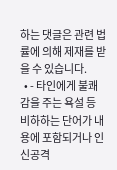하는 댓글은 관련 법률에 의해 제재를 받을 수 있습니다.
  • - 타인에게 불쾌감을 주는 욕설 등 비하하는 단어가 내용에 포함되거나 인신공격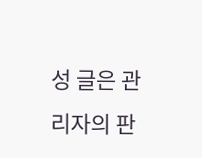성 글은 관리자의 판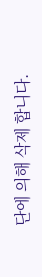단에 의해 삭제 합니다.